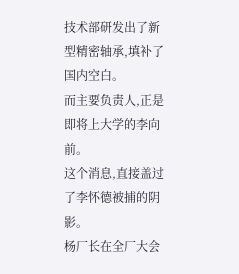技术部研发出了新型精密轴承,填补了国内空白。
而主要负责人,正是即将上大学的李向前。
这个消息,直接盖过了李怀德被捕的阴影。
杨厂长在全厂大会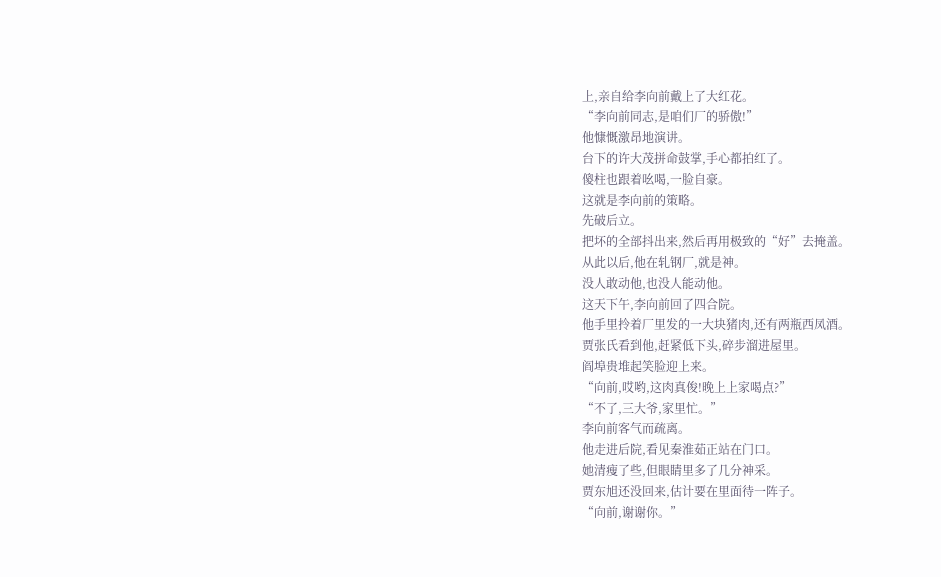上,亲自给李向前戴上了大红花。
“李向前同志,是咱们厂的骄傲!”
他慷慨激昂地演讲。
台下的许大茂拼命鼓掌,手心都拍红了。
傻柱也跟着吆喝,一脸自豪。
这就是李向前的策略。
先破后立。
把坏的全部抖出来,然后再用极致的“好”去掩盖。
从此以后,他在轧钢厂,就是神。
没人敢动他,也没人能动他。
这天下午,李向前回了四合院。
他手里拎着厂里发的一大块猪肉,还有两瓶西凤酒。
贾张氏看到他,赶紧低下头,碎步溜进屋里。
阎埠贵堆起笑脸迎上来。
“向前,哎哟,这肉真俊!晚上上家喝点?”
“不了,三大爷,家里忙。”
李向前客气而疏离。
他走进后院,看见秦淮茹正站在门口。
她清瘦了些,但眼睛里多了几分神采。
贾东旭还没回来,估计要在里面待一阵子。
“向前,谢谢你。”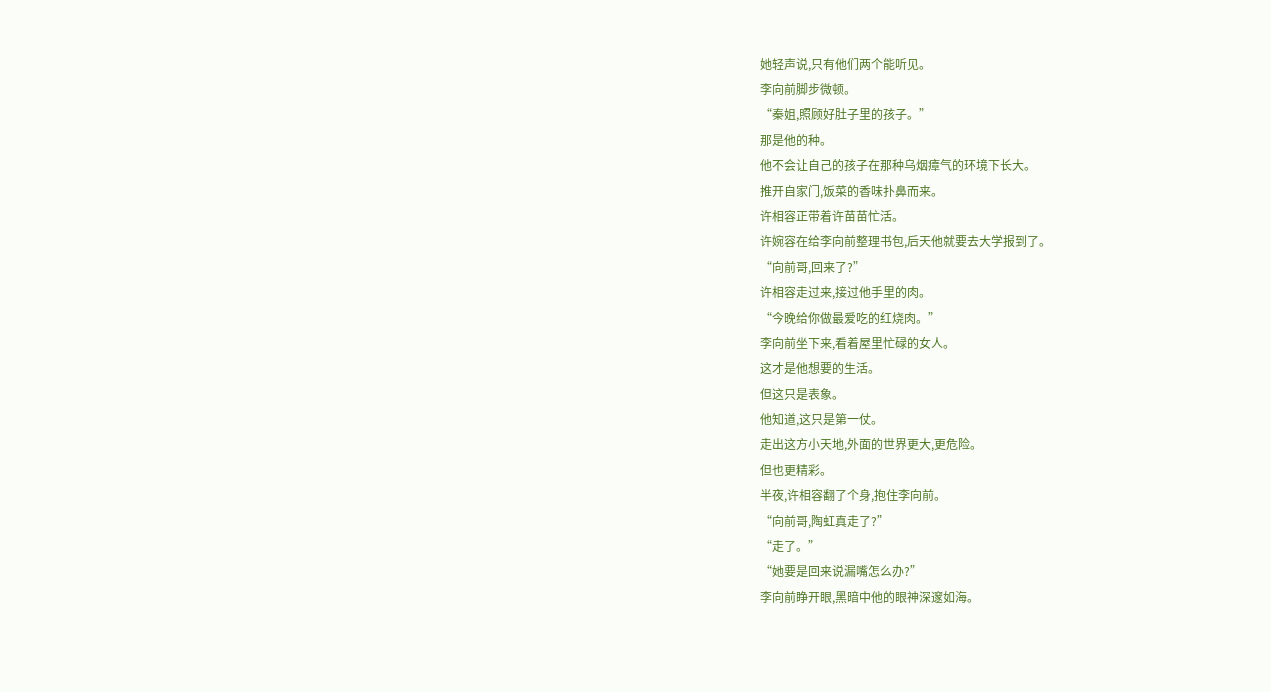她轻声说,只有他们两个能听见。
李向前脚步微顿。
“秦姐,照顾好肚子里的孩子。”
那是他的种。
他不会让自己的孩子在那种乌烟瘴气的环境下长大。
推开自家门,饭菜的香味扑鼻而来。
许相容正带着许苗苗忙活。
许婉容在给李向前整理书包,后天他就要去大学报到了。
“向前哥,回来了?”
许相容走过来,接过他手里的肉。
“今晚给你做最爱吃的红烧肉。”
李向前坐下来,看着屋里忙碌的女人。
这才是他想要的生活。
但这只是表象。
他知道,这只是第一仗。
走出这方小天地,外面的世界更大,更危险。
但也更精彩。
半夜,许相容翻了个身,抱住李向前。
“向前哥,陶虹真走了?”
“走了。”
“她要是回来说漏嘴怎么办?”
李向前睁开眼,黑暗中他的眼神深邃如海。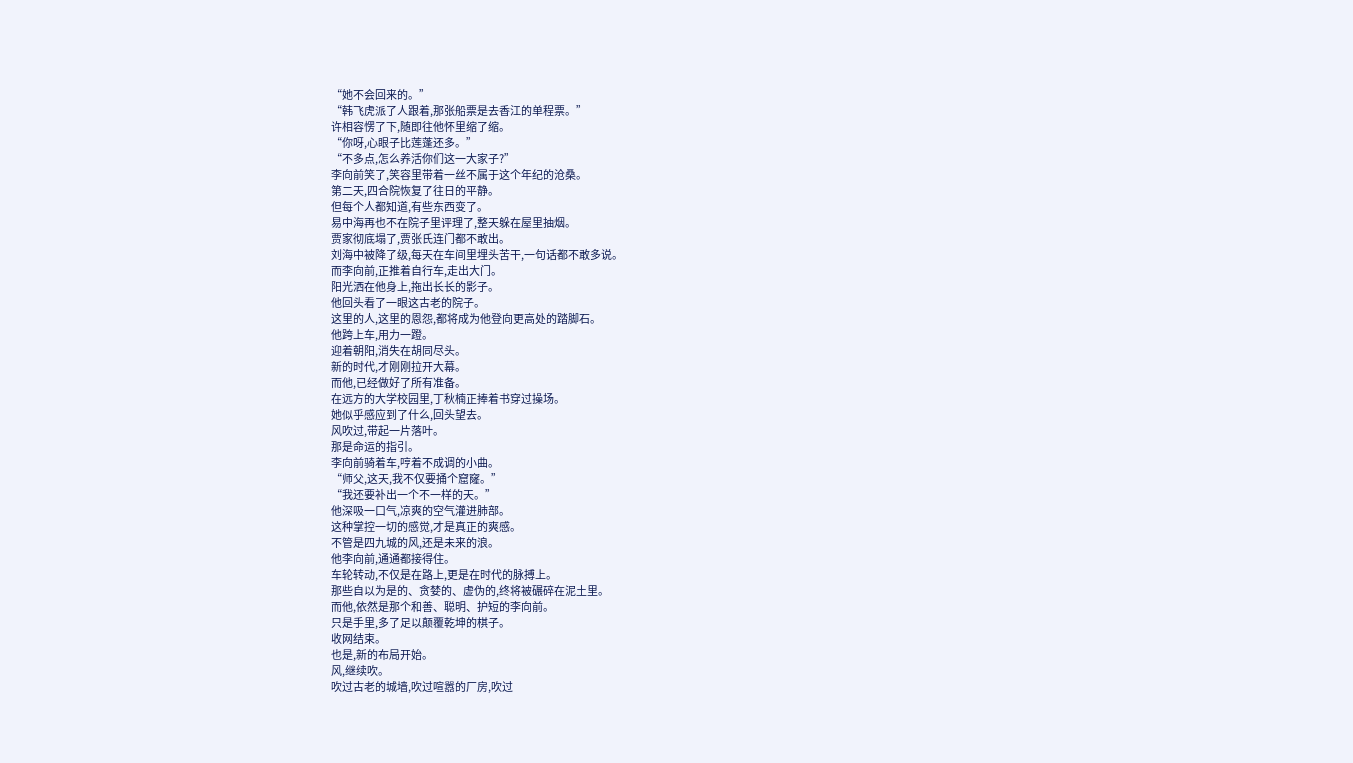“她不会回来的。”
“韩飞虎派了人跟着,那张船票是去香江的单程票。”
许相容愣了下,随即往他怀里缩了缩。
“你呀,心眼子比莲蓬还多。”
“不多点,怎么养活你们这一大家子?”
李向前笑了,笑容里带着一丝不属于这个年纪的沧桑。
第二天,四合院恢复了往日的平静。
但每个人都知道,有些东西变了。
易中海再也不在院子里评理了,整天躲在屋里抽烟。
贾家彻底塌了,贾张氏连门都不敢出。
刘海中被降了级,每天在车间里埋头苦干,一句话都不敢多说。
而李向前,正推着自行车,走出大门。
阳光洒在他身上,拖出长长的影子。
他回头看了一眼这古老的院子。
这里的人,这里的恩怨,都将成为他登向更高处的踏脚石。
他跨上车,用力一蹬。
迎着朝阳,消失在胡同尽头。
新的时代,才刚刚拉开大幕。
而他,已经做好了所有准备。
在远方的大学校园里,丁秋楠正捧着书穿过操场。
她似乎感应到了什么,回头望去。
风吹过,带起一片落叶。
那是命运的指引。
李向前骑着车,哼着不成调的小曲。
“师父,这天,我不仅要捅个窟窿。”
“我还要补出一个不一样的天。”
他深吸一口气,凉爽的空气灌进肺部。
这种掌控一切的感觉,才是真正的爽感。
不管是四九城的风,还是未来的浪。
他李向前,通通都接得住。
车轮转动,不仅是在路上,更是在时代的脉搏上。
那些自以为是的、贪婪的、虚伪的,终将被碾碎在泥土里。
而他,依然是那个和善、聪明、护短的李向前。
只是手里,多了足以颠覆乾坤的棋子。
收网结束。
也是,新的布局开始。
风,继续吹。
吹过古老的城墙,吹过喧嚣的厂房,吹过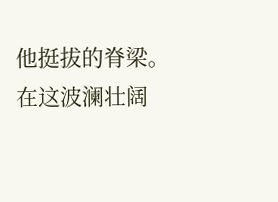他挺拔的脊梁。
在这波澜壮阔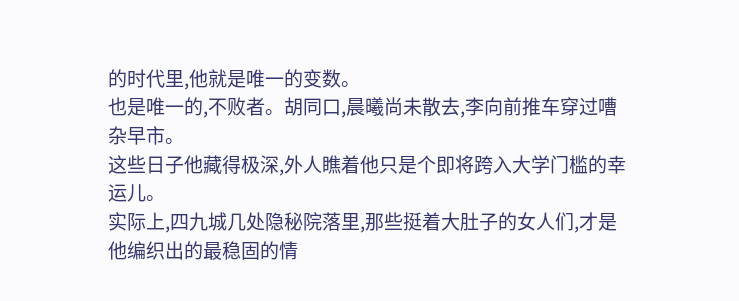的时代里,他就是唯一的变数。
也是唯一的,不败者。胡同口,晨曦尚未散去,李向前推车穿过嘈杂早市。
这些日子他藏得极深,外人瞧着他只是个即将跨入大学门槛的幸运儿。
实际上,四九城几处隐秘院落里,那些挺着大肚子的女人们,才是他编织出的最稳固的情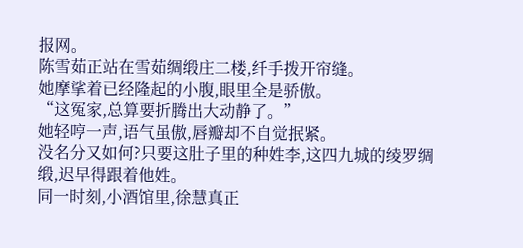报网。
陈雪茹正站在雪茹绸缎庄二楼,纤手拨开帘缝。
她摩挲着已经隆起的小腹,眼里全是骄傲。
“这冤家,总算要折腾出大动静了。”
她轻哼一声,语气虽傲,唇瓣却不自觉抿紧。
没名分又如何?只要这肚子里的种姓李,这四九城的绫罗绸缎,迟早得跟着他姓。
同一时刻,小酒馆里,徐慧真正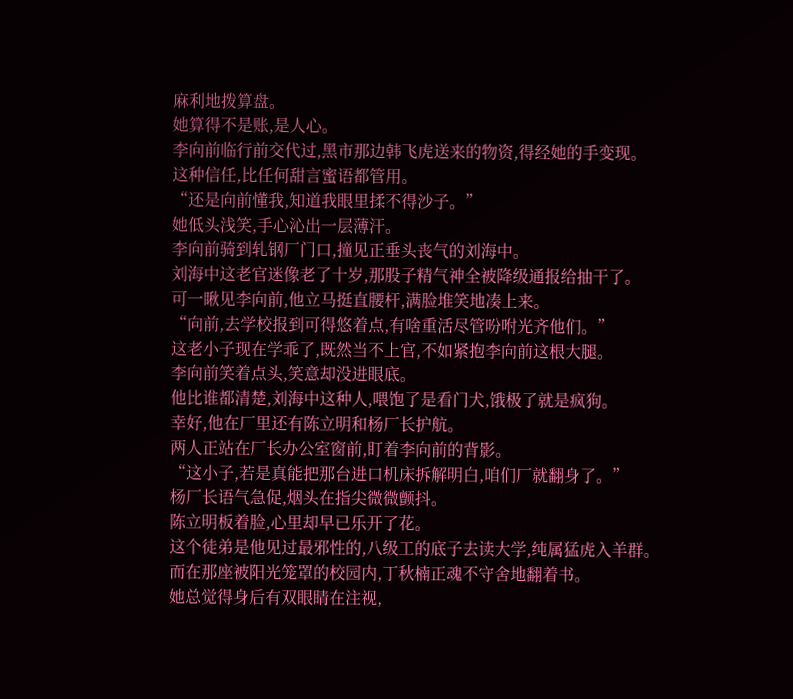麻利地拨算盘。
她算得不是账,是人心。
李向前临行前交代过,黑市那边韩飞虎送来的物资,得经她的手变现。
这种信任,比任何甜言蜜语都管用。
“还是向前懂我,知道我眼里揉不得沙子。”
她低头浅笑,手心沁出一层薄汗。
李向前骑到轧钢厂门口,撞见正垂头丧气的刘海中。
刘海中这老官迷像老了十岁,那股子精气神全被降级通报给抽干了。
可一瞅见李向前,他立马挺直腰杆,满脸堆笑地凑上来。
“向前,去学校报到可得悠着点,有啥重活尽管吩咐光齐他们。”
这老小子现在学乖了,既然当不上官,不如紧抱李向前这根大腿。
李向前笑着点头,笑意却没进眼底。
他比谁都清楚,刘海中这种人,喂饱了是看门犬,饿极了就是疯狗。
幸好,他在厂里还有陈立明和杨厂长护航。
两人正站在厂长办公室窗前,盯着李向前的背影。
“这小子,若是真能把那台进口机床拆解明白,咱们厂就翻身了。”
杨厂长语气急促,烟头在指尖微微颤抖。
陈立明板着脸,心里却早已乐开了花。
这个徒弟是他见过最邪性的,八级工的底子去读大学,纯属猛虎入羊群。
而在那座被阳光笼罩的校园内,丁秋楠正魂不守舍地翻着书。
她总觉得身后有双眼睛在注视,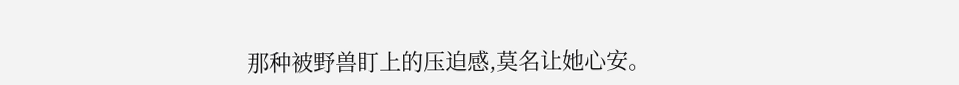那种被野兽盯上的压迫感,莫名让她心安。